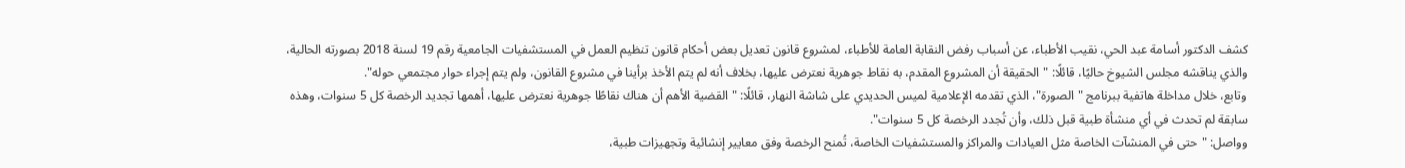كشف الدكتور أسامة عبد الحي، نقيب الأطباء، عن أسباب رفض النقابة العامة للأطباء، لمشروع قانون تعديل بعض أحكام قانون تنظيم العمل في المستشفيات الجامعية رقم 19 لسنة 2018 بصورته الحالية، والذي يناقشه مجلس الشيوخ حاليًا، قائلًا: "الحقيقة أن المشروع المقدم، به نقاط جوهرية نعترض عليها، بخلاف أنه لم يتم الأخذ برأينا في مشروع القانون، ولم يتم إجراء حوار مجتمعي حوله".
وتابع، خلال مداخلة هاتفية ببرنامج "الصورة"، الذي تقدمه الإعلامية لميس الحديدي على شاشة النهار، قائلًا: "القضية الأهم أن هناك نقاطًا جوهرية نعترض عليها، أهمها تجديد الرخصة كل 5 سنوات، وهذه سابقة لم تحدث في أي منشأة طبية قبل ذلك، وأن تُجدد الرخصة كل 5 سنوات".
وواصل: "حتى في المنشآت الخاصة مثل العيادات والمراكز والمستشفيات الخاصة، تُمنح الرخصة وفق معايير إنشائية وتجهيزات طبية،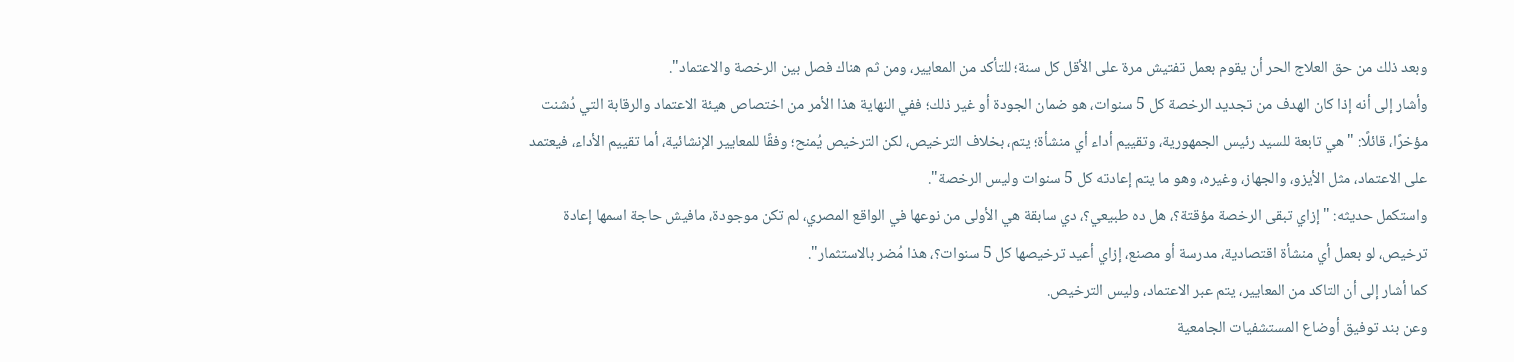وبعد ذلك من حق العلاج الحر أن يقوم بعمل تفتيش مرة على الأقل كل سنة؛ للتأكد من المعايير، ومن ثم هناك فصل بين الرخصة والاعتماد".
وأشار إلى أنه إذا كان الهدف من تجديد الرخصة كل 5 سنوات، هو ضمان الجودة أو غير ذلك؛ ففي النهاية هذا الأمر من اختصاص هيئة الاعتماد والرقابة التي دُشنت مؤخرًا، قائلًا: "هي تابعة للسيد رئيس الجمهورية، وتقييم أداء أي منشأة؛ يتم، بخلاف الترخيص، لكن الترخيص يُمنح؛ وفقًا للمعايير الإنشائية، أما تقييم الأداء، فيعتمد على الاعتماد، مثل الأيزو، والجهاز، وغيره، وهو ما يتم إعادته كل 5 سنوات وليس الرخصة".
واستكمل حديثه: "إزاي تبقى الرخصة مؤقتة؟، هل ده طبيعي؟، دي سابقة هي الأولى من نوعها في الواقع المصري، لم تكن موجودة، مافيش حاجة اسمها إعادة ترخيص، لو بعمل أي منشأة اقتصادية، مدرسة أو مصنع، إزاي أعيد ترخيصها كل 5 سنوات؟، هذا مُضر بالاستثمار".
كما أشار إلى أن التاكد من المعايير، يتم عبر الاعتماد، وليس الترخيص.
وعن بند توفيق أوضاع المستشفيات الجامعية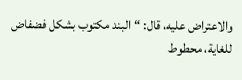والاعتراض عليه، قال: “البند مكتوب بشكل فضفاض للغاية، محطوط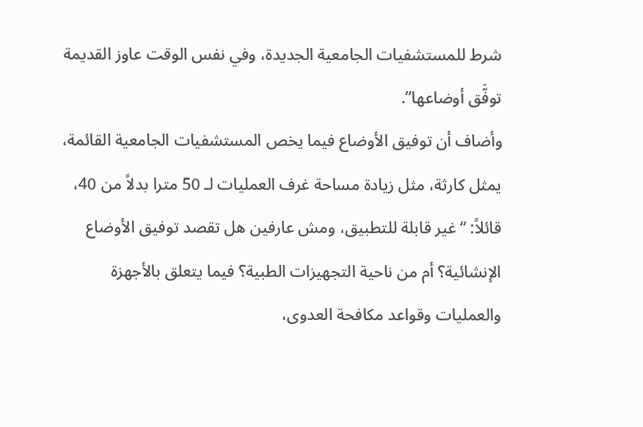شرط للمستشفيات الجامعية الجديدة، وفي نفس الوقت عاوز القديمة توفَّق أوضاعها”.
وأضاف أن توفيق الأوضاع فيما يخص المستشفيات الجامعية القائمة، يمثل كارثة، مثل زيادة مساحة غرف العمليات لـ 50 مترا بدلاً من 40، قائلاً: “غير قابلة للتطبيق، ومش عارفين هل تقصد توفيق الأوضاع الإنشائية؟ أم من ناحية التجهيزات الطبية؟ فيما يتعلق بالأجهزة والعمليات وقواعد مكافحة العدوى،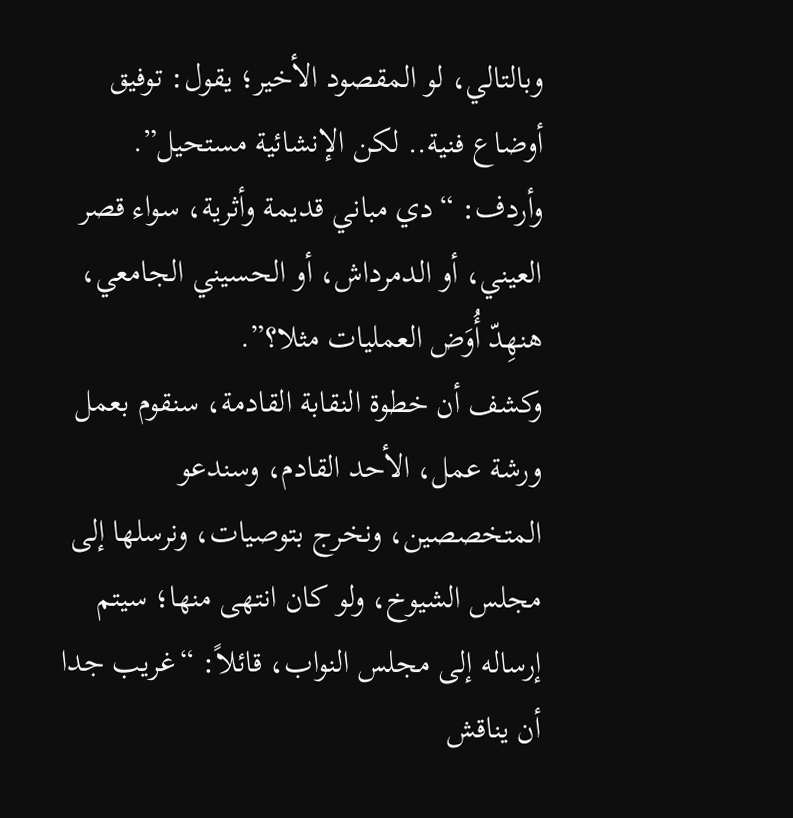وبالتالي، لو المقصود الأخير؛ يقول: توفيق أوضاع فنية.. لكن الإنشائية مستحيل”.
وأردف: “دي مباني قديمة وأثرية، سواء قصر العيني، أو الدمرداش، أو الحسيني الجامعي، هنهِدّ أُوَض العمليات مثلا؟”.
وكشف أن خطوة النقابة القادمة، سنقوم بعمل ورشة عمل، الأحد القادم، وسندعو المتخصصين، ونخرج بتوصيات، ونرسلها إلى مجلس الشيوخ، ولو كان انتهى منها؛ سيتم إرساله إلى مجلس النواب، قائلاً: “غريب جدا أن يناقش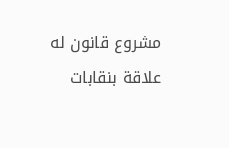مشروع قانون له علاقة بنقابات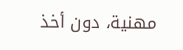مهنية، دون أخذ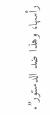رأسها، وهذا ضد الدستور”.